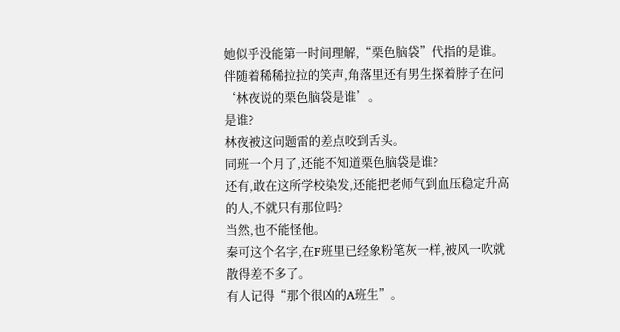她似乎没能第一时间理解,“栗色脑袋”代指的是谁。
伴随着稀稀拉拉的笑声,角落里还有男生探着脖子在问‘林夜说的栗色脑袋是谁’。
是谁?
林夜被这问题雷的差点咬到舌头。
同班一个月了,还能不知道栗色脑袋是谁?
还有,敢在这所学校染发,还能把老师气到血压稳定升高的人,不就只有那位吗?
当然,也不能怪他。
秦可这个名字,在F班里已经象粉笔灰一样,被风一吹就散得差不多了。
有人记得“那个很凶的A班生”。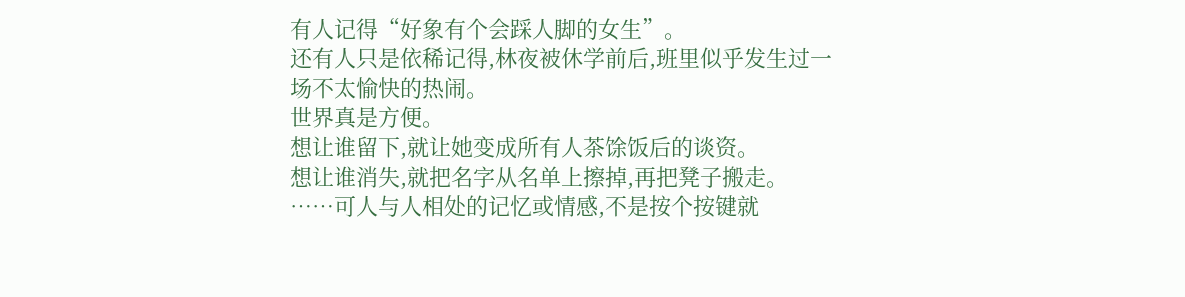有人记得“好象有个会踩人脚的女生”。
还有人只是依稀记得,林夜被休学前后,班里似乎发生过一场不太愉快的热闹。
世界真是方便。
想让谁留下,就让她变成所有人茶馀饭后的谈资。
想让谁消失,就把名字从名单上擦掉,再把凳子搬走。
……可人与人相处的记忆或情感,不是按个按键就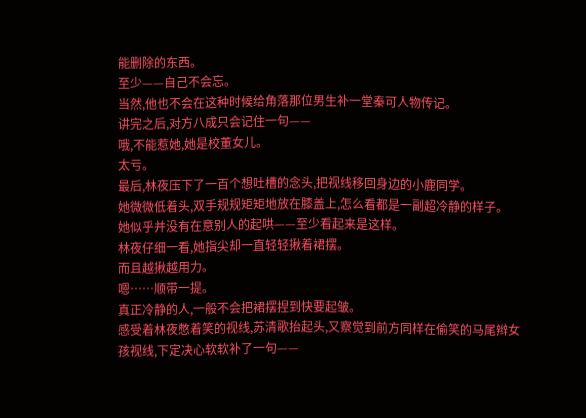能删除的东西。
至少——自己不会忘。
当然,他也不会在这种时候给角落那位男生补一堂秦可人物传记。
讲完之后,对方八成只会记住一句——
哦,不能惹她,她是校董女儿。
太亏。
最后,林夜压下了一百个想吐槽的念头,把视线移回身边的小鹿同学。
她微微低着头,双手规规矩矩地放在膝盖上,怎么看都是一副超冷静的样子。
她似乎并没有在意别人的起哄——至少看起来是这样。
林夜仔细一看,她指尖却一直轻轻揪着裙摆。
而且越揪越用力。
嗯……顺带一提。
真正冷静的人,一般不会把裙摆捏到快要起皱。
感受着林夜憋着笑的视线,苏清歌抬起头,又察觉到前方同样在偷笑的马尾辫女孩视线,下定决心软软补了一句——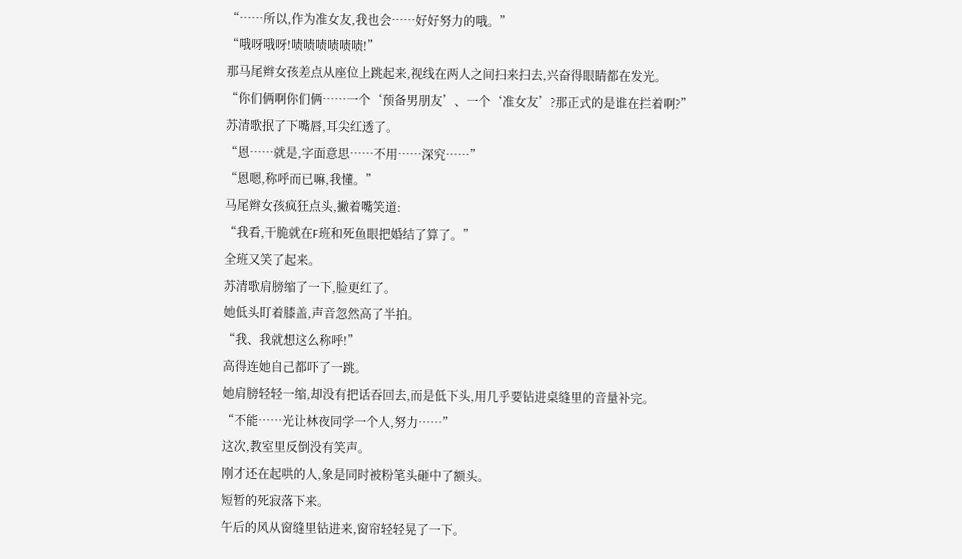“……所以,作为准女友,我也会……好好努力的哦。”
“哦呀哦呀!啧啧啧啧啧啧!”
那马尾辫女孩差点从座位上跳起来,视线在两人之间扫来扫去,兴奋得眼睛都在发光。
“你们俩啊你们俩……一个‘预备男朋友’、一个‘准女友’?那正式的是谁在拦着啊?”
苏清歌抿了下嘴唇,耳尖红透了。
“恩……就是,字面意思……不用……深究……”
“恩嗯,称呼而已嘛,我懂。”
马尾辫女孩疯狂点头,撇着嘴笑道:
“我看,干脆就在F班和死鱼眼把婚结了算了。”
全班又笑了起来。
苏清歌肩膀缩了一下,脸更红了。
她低头盯着膝盖,声音忽然高了半拍。
“我、我就想这么称呼!”
高得连她自己都吓了一跳。
她肩膀轻轻一缩,却没有把话吞回去,而是低下头,用几乎要钻进桌缝里的音量补完。
“不能……光让林夜同学一个人,努力……”
这次,教室里反倒没有笑声。
刚才还在起哄的人,象是同时被粉笔头砸中了额头。
短暂的死寂落下来。
午后的风从窗缝里钻进来,窗帘轻轻晃了一下。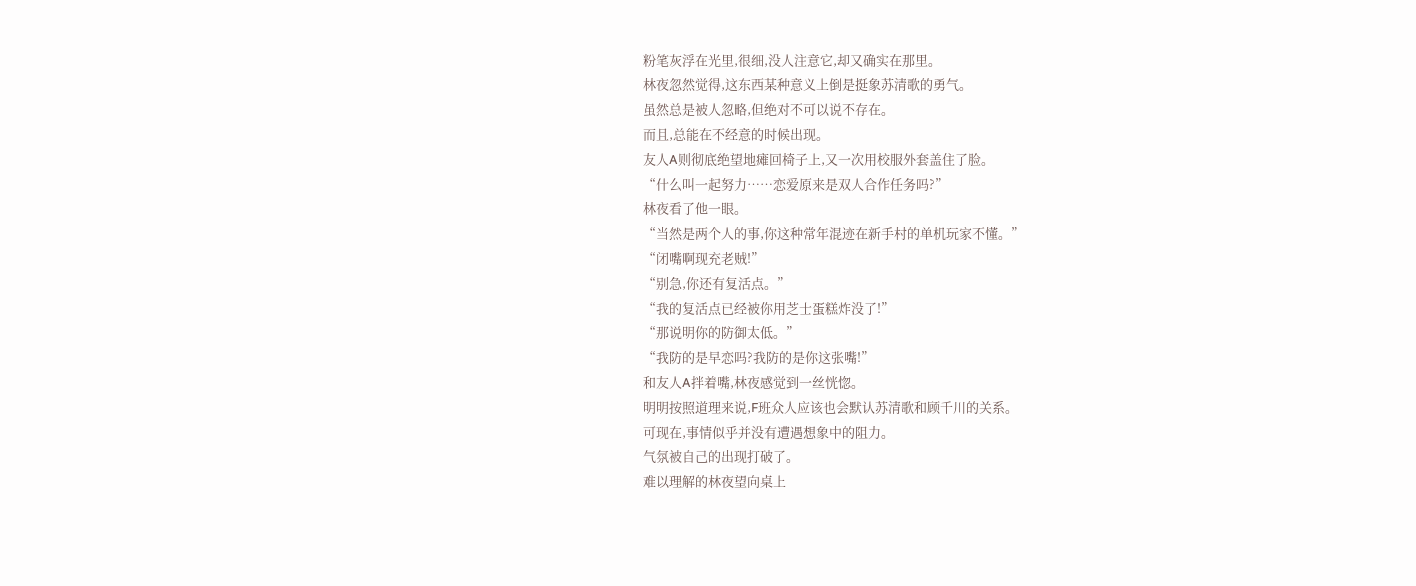粉笔灰浮在光里,很细,没人注意它,却又确实在那里。
林夜忽然觉得,这东西某种意义上倒是挺象苏清歌的勇气。
虽然总是被人忽略,但绝对不可以说不存在。
而且,总能在不经意的时候出现。
友人A则彻底绝望地瘫回椅子上,又一次用校服外套盖住了脸。
“什么叫一起努力……恋爱原来是双人合作任务吗?”
林夜看了他一眼。
“当然是两个人的事,你这种常年混迹在新手村的单机玩家不懂。”
“闭嘴啊现充老贼!”
“别急,你还有复活点。”
“我的复活点已经被你用芝士蛋糕炸没了!”
“那说明你的防御太低。”
“我防的是早恋吗?我防的是你这张嘴!”
和友人A拌着嘴,林夜感觉到一丝恍惚。
明明按照道理来说,F班众人应该也会默认苏清歌和顾千川的关系。
可现在,事情似乎并没有遭遇想象中的阻力。
气氛被自己的出现打破了。
难以理解的林夜望向桌上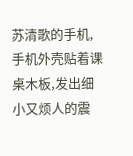苏清歌的手机,手机外壳贴着课桌木板,发出细小又烦人的震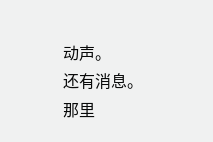动声。
还有消息。
那里